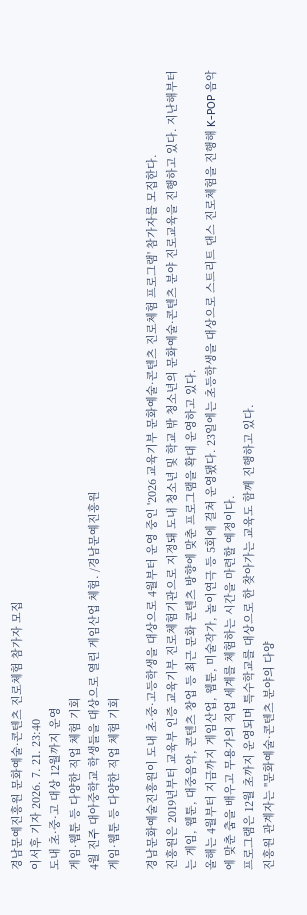경남문예진흥원 문화예술·콘텐츠 진로체험 참가자 모집
이서후 기자 2026. 7. 21. 23:40
도내 초·중·고 대상 12월까지 운영
게임·웹툰 등 다양한 직업 체험 기회
4월 진주 대아중학교 학생들을 대상으로 열린 게임산업 체험. /경남문예진흥원
게임·웹툰 등 다양한 직업 체험 기회

경남문화예술진흥원이 도내 초·중·고등학생을 대상으로 4월부터 운영 중인 '2026 교육기부 문화예술·콘텐츠 진로체험 프로그램' 참가자를 모집한다.
진흥원은 2019년부터 교육부 인증 교육기부 진로체험기관으로 지정돼 도내 청소년 및 학교 밖 청소년의 문화예술·콘텐츠 분야 진로교육을 진행하고 있다. 지난해부터는 게임, 웹툰, 대중음악, 콘텐츠 창업 등 최근 문화 콘텐츠 방향에 맞춘 프로그램을 확대 운영하고 있다.
올해는 4월부터 지금까지 게임산업, 웹툰, 미술작가, 놀이연극 등 5회에 걸쳐 운영됐다. 23일에는 초등학생을 대상으로 스트리트 댄스 진로체험을 진행해 K-POP 음악에 맞춘 춤을 배우고 무용가의 직업 세계를 체험하는 시간을 마련할 예정이다.
프로그램은 12월 초까지 운영되며 특수학교를 대상으로 한 찾아가는 교육도 함께 진행하고 있다.
진흥원 관계자는 "문화예술·콘텐츠 분야의 다양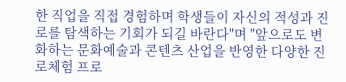한 직업을 직접 경험하며 학생들이 자신의 적성과 진로를 탐색하는 기회가 되길 바란다"며 "앞으로도 변화하는 문화예술과 콘텐츠 산업을 반영한 다양한 진로체험 프로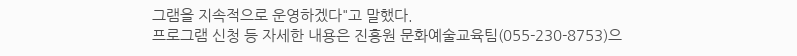그램을 지속적으로 운영하겠다"고 말했다.
프로그램 신청 등 자세한 내용은 진흥원 문화예술교육팀(055-230-8753)으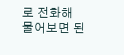로 전화해 물어보면 된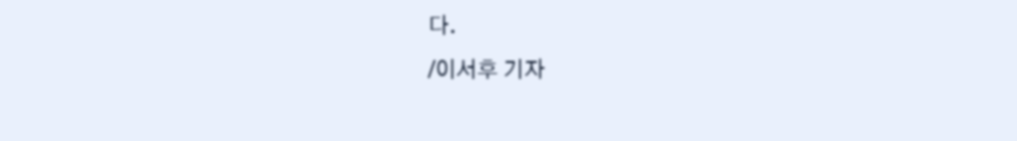다.
/이서후 기자